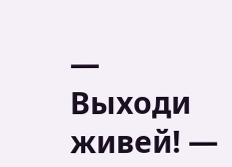—    Выходи живей! —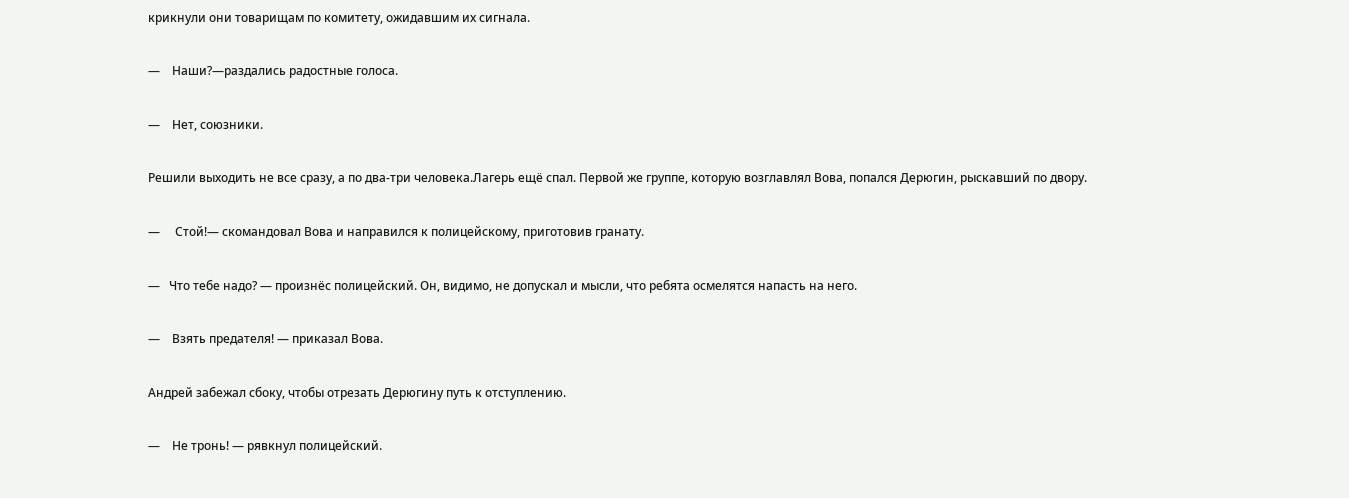крикнули они товарищам по комитету, ожидавшим их сигнала.

—    Наши?—раздались радостные голоса.

—    Нет, союзники.

Решили выходить не все сразу, а по два-три человека.Лагерь ещё спал. Первой же группе, которую возглавлял Вова, попался Дерюгин, рыскавший по двору.

—     Стой!— скомандовал Вова и направился к полицейскому, приготовив гранату.

—   Что тебе надо? — произнёс полицейский. Он, видимо, не допускал и мысли, что ребята осмелятся напасть на него.

—    Взять предателя! — приказал Вова.

Андрей забежал сбоку, чтобы отрезать Дерюгину путь к отступлению.

—    Не тронь! — рявкнул полицейский.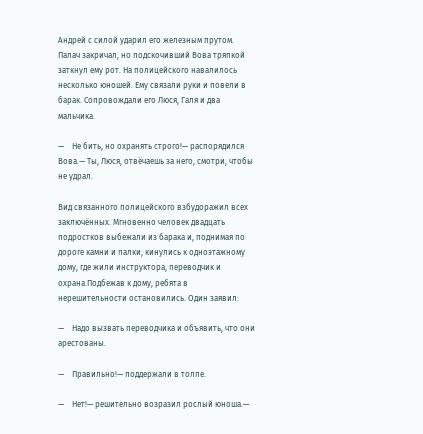Андрей с силой ударил его железным прутом. Палач закричал, но подскочивший Вова тряпкой заткнул ему рот. На полицейского навалилось несколько юношей. Ему связали руки и повели в барак. Сопровождали его Люся, Галя и два мальчика.

—    Не бить, но охранять строго!— распорядился Вова.— Ты, Люся, отвёчаешь за него, смотри, чтобы не удрал.

Вид связанного полицейского взбудоражил всех заключённых. Мгновенно человек двадцать подростков выбежали из барака и, поднимая по дороге камни и палки, кинулись к одноэтажному дому, где жили инструктора, переводчик и охрана.Подбежав к дому, ребята в нерешительности остановились. Один заявил:

—    Надо вызвать переводчика и объявить, что они арестованы.

—    Правильно!— поддержали в толпе.

—    Нет!— решительно возразил рослый юноша.—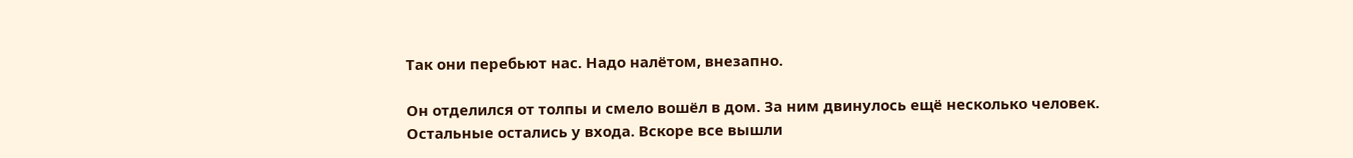Так они перебьют нас. Надо налётом, внезапно.

Он отделился от толпы и смело вошёл в дом. За ним двинулось ещё несколько человек. Остальные остались у входа. Вскоре все вышли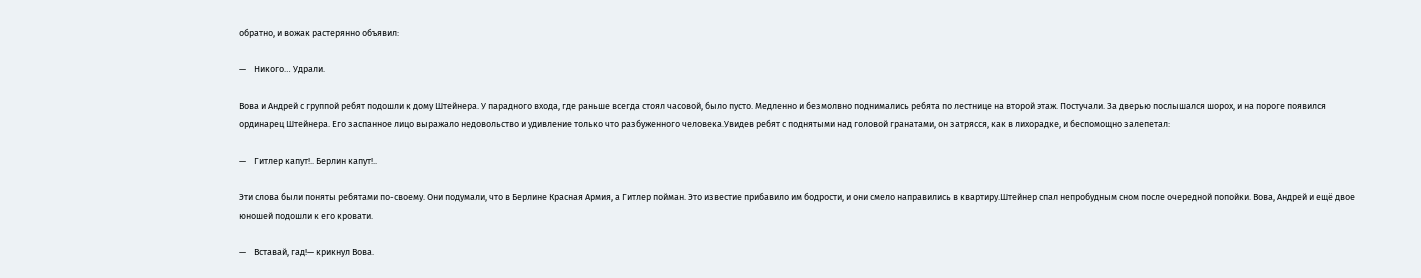обратно, и вожак растерянно объявил:

—    Никого… Удрали.

Вова и Андрей с группой ребят подошли к дому Штейнера. У парадного входа, где раньше всегда стоял часовой, было пусто. Медленно и безмолвно поднимались ребята по лестнице на второй этаж. Постучали. За дверью послышался шорох, и на пороге появился ординарец Штейнера. Его заспанное лицо выражало недовольство и удивление только что разбуженного человека.Увидев ребят с поднятыми над головой гранатами, он затрясся, как в лихорадке, и беспомощно залепетал:

—    Гитлер капут!.. Берлин капут!..

Эти слова были поняты ребятами по-своему. Они подумали, что в Берлине Красная Армия, а Гитлер пойман. Это известие прибавило им бодрости, и они смело направились в квартиру.Штейнер спал непробудным сном после очередной попойки. Вова, Андрей и ещё двое юношей подошли к его кровати.

—    Вставай, гад!— крикнул Вова.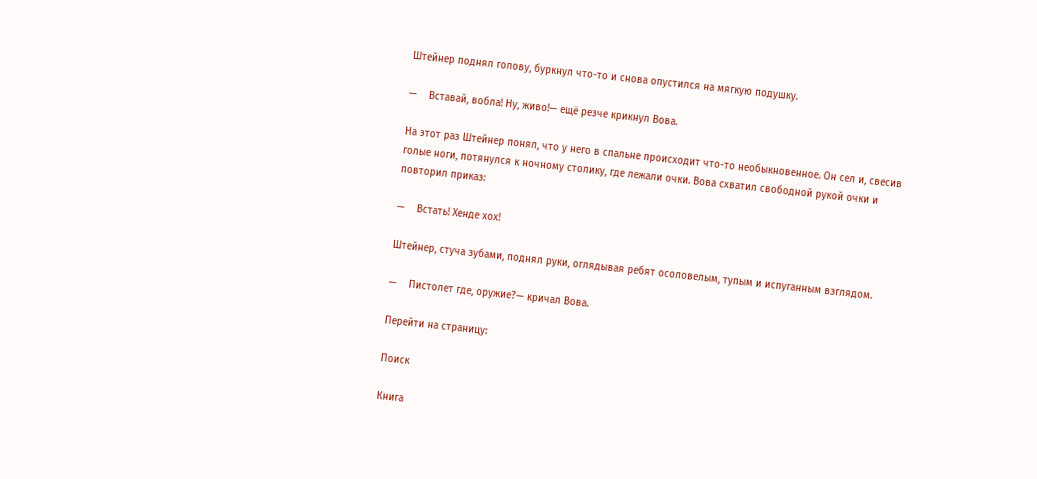Штейнер поднял голову, буркнул что-то и снова опустился на мягкую подушку.

—    Вставай, вобла! Ну, живо!— ещё резче крикнул Вова.

На этот раз Штейнер понял, что у него в спальне происходит что-то необыкновенное. Он сел и, свесив голые ноги, потянулся к ночному столику, где лежали очки. Вова схватил свободной рукой очки и повторил приказ:

—    Встать! Хенде хох!

Штейнер, стуча зубами, поднял руки, оглядывая ребят осоловелым, тупым и испуганным взглядом.

—    Пистолет где, оружие?— кричал Вова.

Перейти на страницу:

Поиск

Книга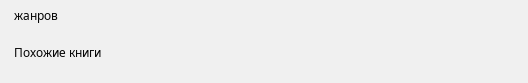жанров

Похожие книги